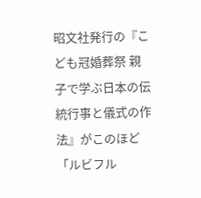昭文社発行の『こども冠婚葬祭 親子で学ぶ日本の伝統行事と儀式の作法』がこのほど「ルビフル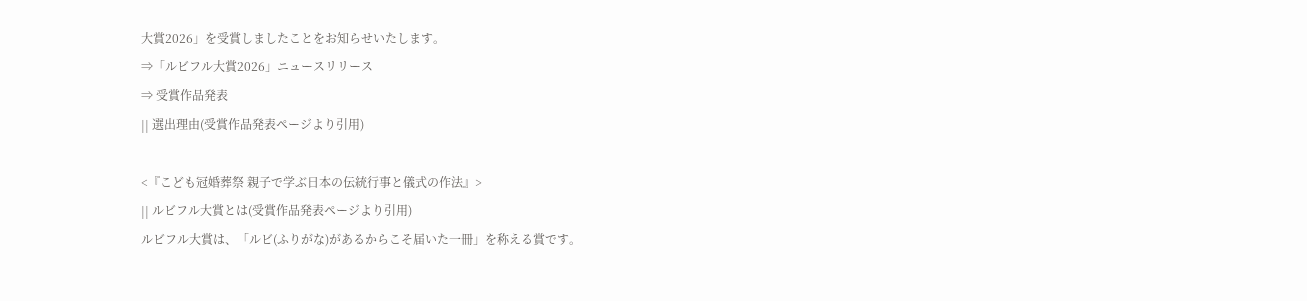大賞2026」を受賞しましたことをお知らせいたします。
⇒「ルビフル大賞2026」ニュースリリース
⇒ 受賞作品発表
|| 選出理由(受賞作品発表ページより引用)

<『こども冠婚葬祭 親子で学ぶ日本の伝統行事と儀式の作法』>
|| ルビフル大賞とは(受賞作品発表ページより引用)
ルビフル大賞は、「ルビ(ふりがな)があるからこそ届いた一冊」を称える賞です。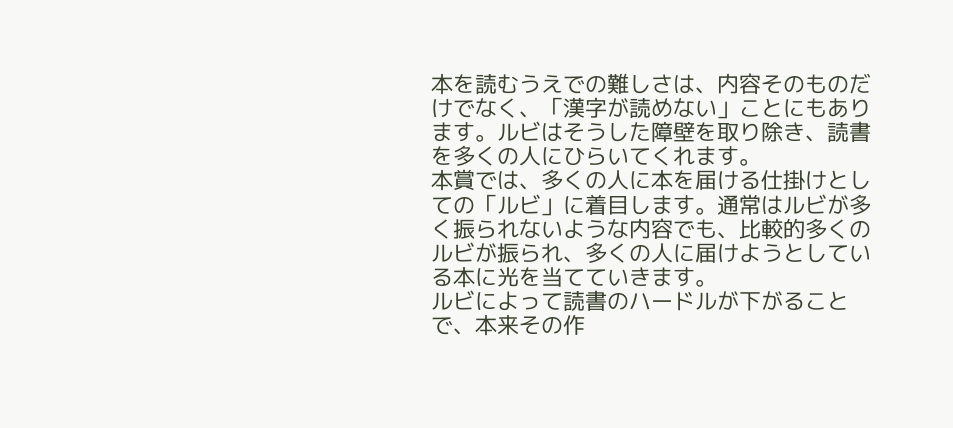本を読むうえでの難しさは、内容そのものだけでなく、「漢字が読めない」ことにもあります。ルビはそうした障壁を取り除き、読書を多くの人にひらいてくれます。
本賞では、多くの人に本を届ける仕掛けとしての「ルビ」に着目します。通常はルビが多く振られないような内容でも、比較的多くのルビが振られ、多くの人に届けようとしている本に光を当てていきます。
ルビによって読書のハードルが下がることで、本来その作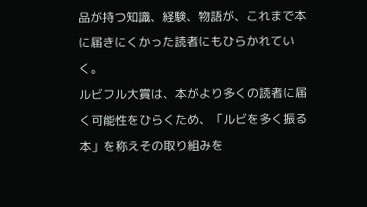品が持つ知識、経験、物語が、これまで本に届きにくかった読者にもひらかれていく。
ルビフル大賞は、本がより多くの読者に届く可能性をひらくため、「ルビを多く振る本」を称えその取り組みを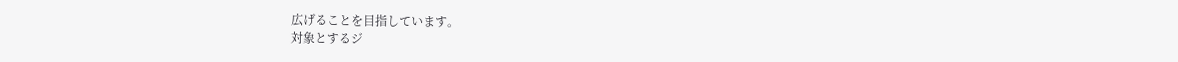広げることを目指しています。
対象とするジ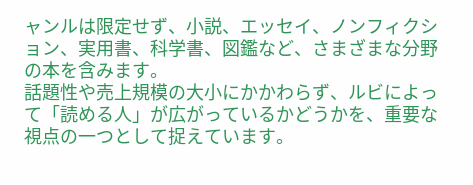ャンルは限定せず、小説、エッセイ、ノンフィクション、実用書、科学書、図鑑など、さまざまな分野の本を含みます。
話題性や売上規模の大小にかかわらず、ルビによって「読める人」が広がっているかどうかを、重要な視点の一つとして捉えています。